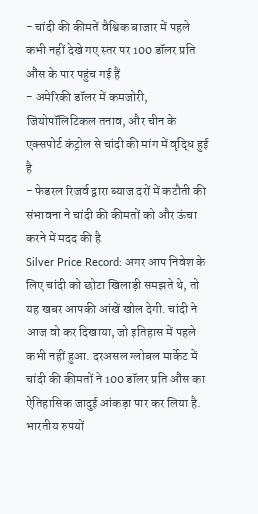- चांदी की कीमतें वैश्विक बाजार में पहले कभी नहीं देखे गए स्तर पर 100 डॉलर प्रति औंस के पार पहुंच गई हैं
- अमेरिकी डॉलर में कमजोरी, जियोपॉलिटिकल तनाव, और चीन के एक्सपोर्ट कंट्रोल से चांदी की मांग में वृद्धि हुई है
- फेडरल रिजर्व द्वारा ब्याज दरों में कटौती की संभावना ने चांदी की कीमतों को और ऊंचा करने में मदद की है
Silver Price Record: अगर आप निवेश के लिए चांदी को छोटा खिलाड़ी समझते थे, तो यह खबर आपकी आंखें खोल देगी. चांदी ने आज वो कर दिखाया, जो इतिहास में पहले कभी नहीं हुआ. दरअसल ग्लोबल मार्केट में चांदी की कीमतों ने 100 डॉलर प्रति औंस का ऐतिहासिक जादुई आंकड़ा पार कर लिया है. भारतीय रुपयों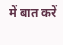में बात करें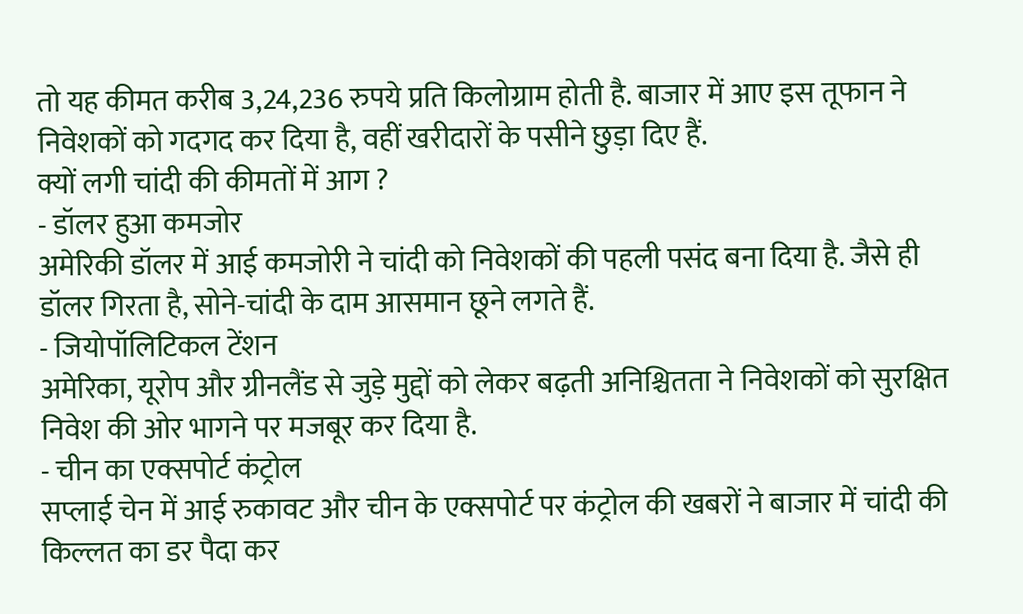तो यह कीमत करीब 3,24,236 रुपये प्रति किलोग्राम होती है. बाजार में आए इस तूफान ने निवेशकों को गदगद कर दिया है, वहीं खरीदारों के पसीने छुड़ा दिए हैं.
क्यों लगी चांदी की कीमतों में आग ?
- डॉलर हुआ कमजोर
अमेरिकी डॉलर में आई कमजोरी ने चांदी को निवेशकों की पहली पसंद बना दिया है. जैसे ही डॉलर गिरता है, सोने-चांदी के दाम आसमान छूने लगते हैं.
- जियोपॉलिटिकल टेंशन
अमेरिका, यूरोप और ग्रीनलैंड से जुड़े मुद्दों को लेकर बढ़ती अनिश्चितता ने निवेशकों को सुरक्षित निवेश की ओर भागने पर मजबूर कर दिया है.
- चीन का एक्सपोर्ट कंट्रोल
सप्लाई चेन में आई रुकावट और चीन के एक्सपोर्ट पर कंट्रोल की खबरों ने बाजार में चांदी की किल्लत का डर पैदा कर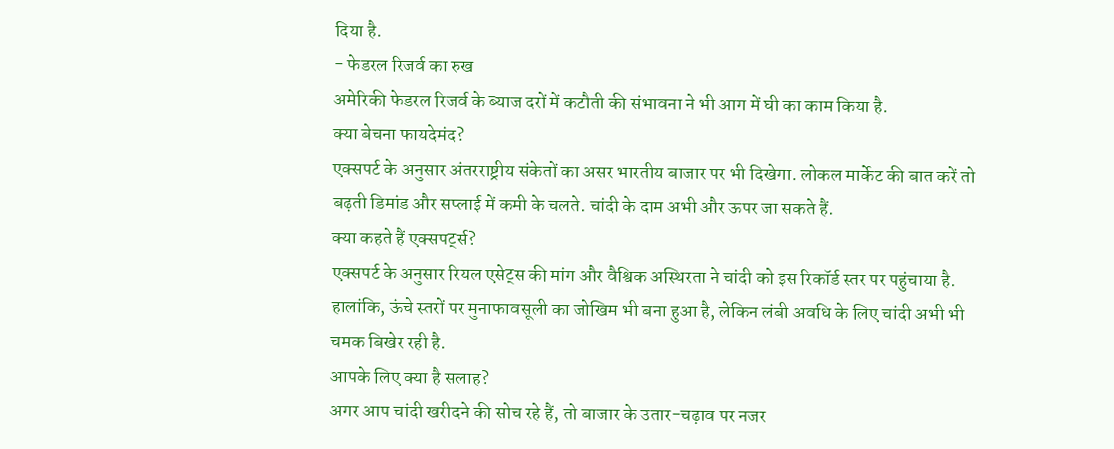दिया है.
- फेडरल रिजर्व का रुख
अमेरिकी फेडरल रिजर्व के ब्याज दरों में कटौती की संभावना ने भी आग में घी का काम किया है.
क्या बेचना फायदेमंद?
एक्सपर्ट के अनुसार अंतरराष्ट्रीय संकेतों का असर भारतीय बाजार पर भी दिखेगा. लोकल मार्केट की बात करें तो बढ़ती डिमांड और सप्लाई में कमी के चलते. चांदी के दाम अभी और ऊपर जा सकते हैं.
क्या कहते हैं एक्सपर्ट्स?
एक्सपर्ट के अनुसार रियल एसेट्स की मांग और वैश्विक अस्थिरता ने चांदी को इस रिकॉर्ड स्तर पर पहुंचाया है. हालांकि, ऊंचे स्तरों पर मुनाफावसूली का जोखिम भी बना हुआ है, लेकिन लंबी अवधि के लिए चांदी अभी भी चमक बिखेर रही है.
आपके लिए क्या है सलाह?
अगर आप चांदी खरीदने की सोच रहे हैं, तो बाजार के उतार-चढ़ाव पर नजर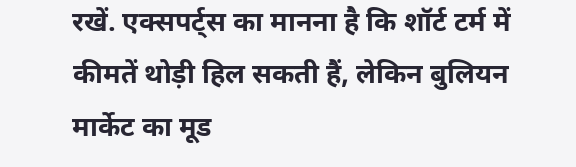रखें. एक्सपर्ट्स का मानना है कि शॉर्ट टर्म में कीमतें थोड़ी हिल सकती हैं, लेकिन बुलियन मार्केट का मूड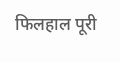फिलहाल पूरी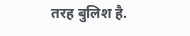तरह बुलिश है.